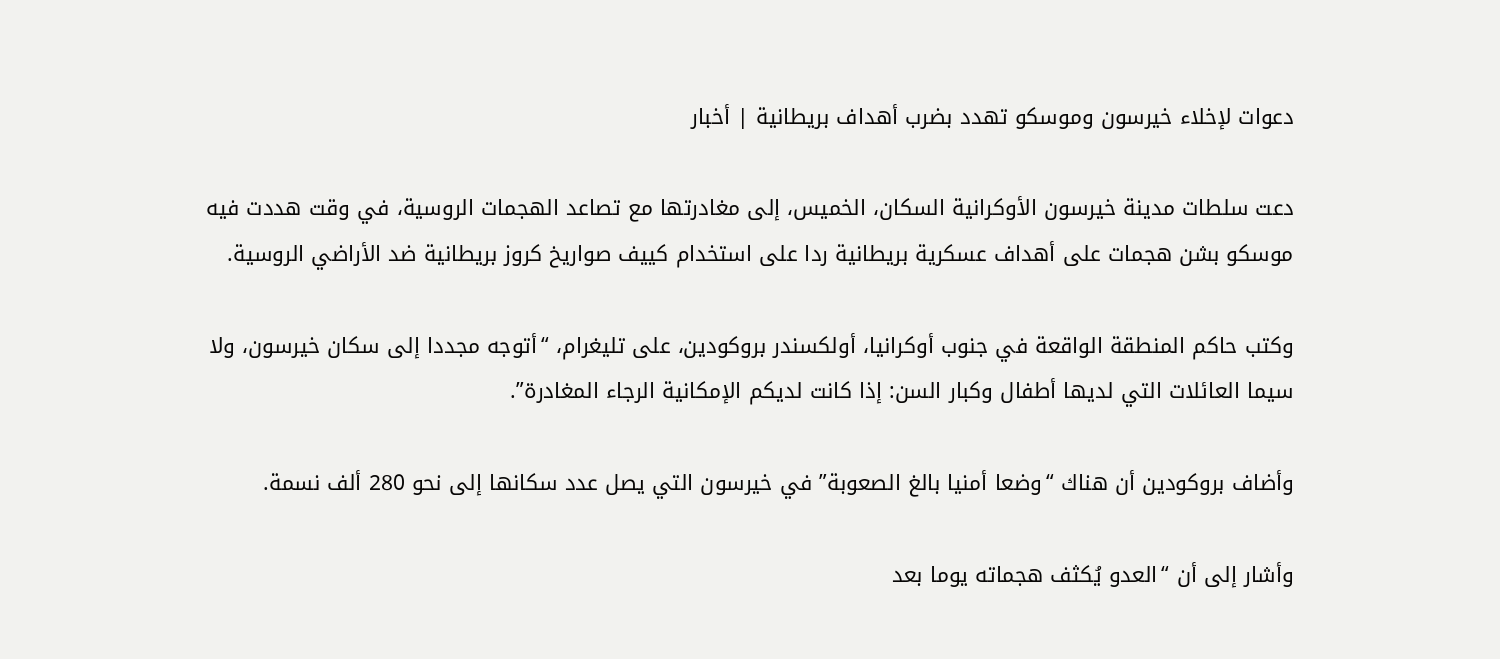دعوات لإخلاء خيرسون وموسكو تهدد بضرب أهداف بريطانية | أخبار

دعت سلطات مدينة خيرسون الأوكرانية السكان، الخميس، إلى مغادرتها مع تصاعد الهجمات الروسية، في وقت هددت فيه موسكو بشن هجمات على أهداف عسكرية بريطانية ردا على استخدام كييف صواريخ كروز بريطانية ضد الأراضي الروسية.

وكتب حاكم المنطقة الواقعة في جنوب أوكرانيا، أولكسندر بروكودين، على تليغرام، “أتوجه مجددا إلى سكان خيرسون، ولا سيما العائلات التي لديها أطفال وكبار السن: إذا كانت لديكم الإمكانية الرجاء المغادرة”.

وأضاف بروكودين أن هناك “وضعا أمنيا بالغ الصعوبة” في خيرسون التي يصل عدد سكانها إلى نحو 280 ألف نسمة.

وأشار إلى أن “العدو يُكثف هجماته يوما بعد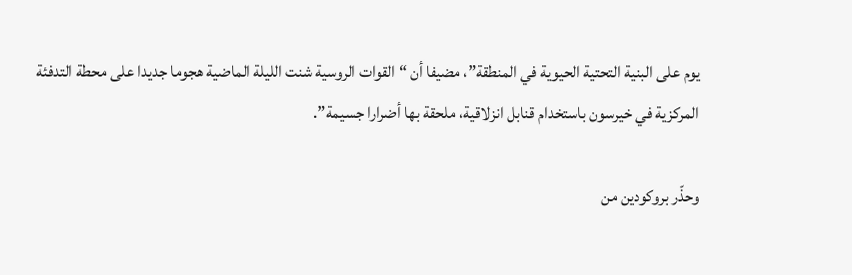يوم على البنية التحتية الحيوية في المنطقة”، مضيفا أن “القوات الروسية شنت الليلة الماضية هجوما جديدا على محطة التدفئة المركزية في خيرسون باستخدام قنابل انزلاقية، ملحقة بها أضرارا جسيمة”.

وحذّر بروكودين من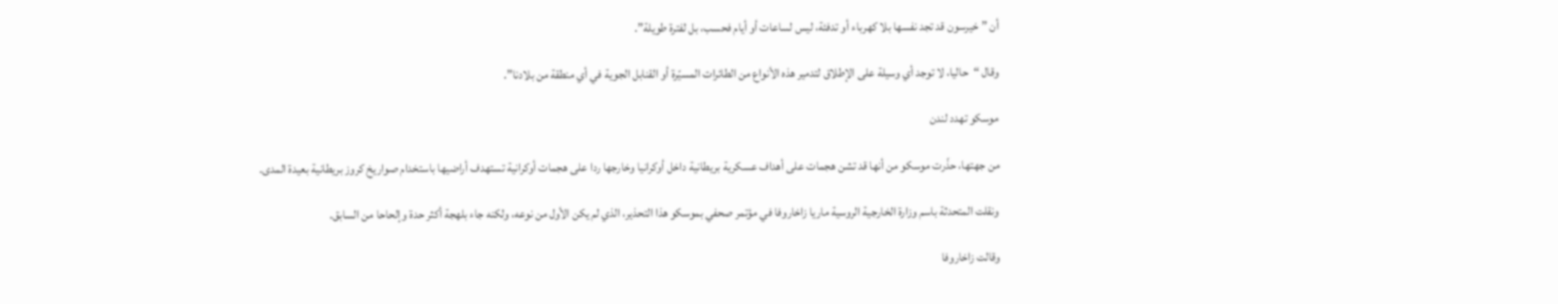أن ”خيرسون قد تجد نفسها بلا كهرباء أو تدفئة، ليس لساعات أو أيام فحسب، بل لفترة طويلة”.

وقال “حاليا، لا توجد أي وسيلة على الإطلاق لتدمير هذه الأنواع من الطائرات المسيّرة أو القنابل الجوية في أي منطقة من بلادنا”.

موسكو تهدد لندن

من جهتها، حذّرت موسكو من أنها قد تشن هجمات على أهداف عسكرية بريطانية داخل أوكرانيا وخارجها ردا على هجمات أوكرانية تستهدف أراضيها باستخدام صواريخ كروز بريطانية بعيدة المدى.

ونقلت المتحدثة باسم وزارة الخارجية الروسية ماريا زاخاروفا في مؤتمر صحفي بموسكو هذا التحذير، الذي لم يكن الأول من نوعه، ولكنه جاء بلهجة أكثر حدة وإلحاحا من السابق.

وقالت زاخاروفا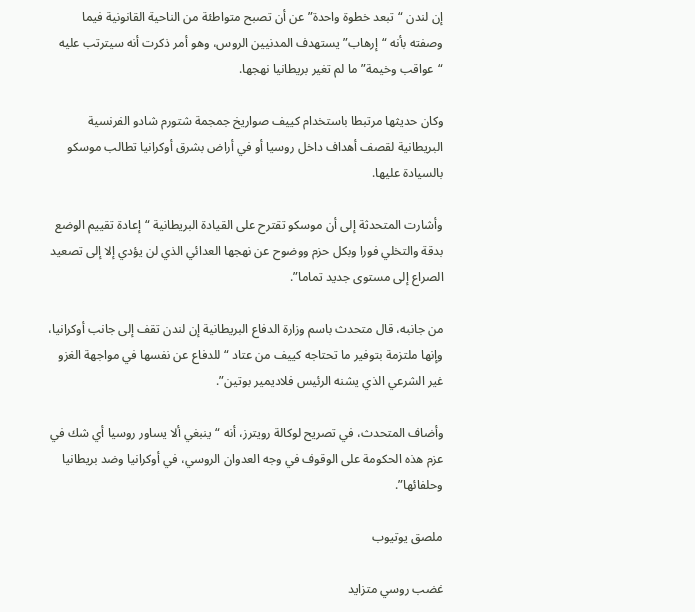إن لندن “تبعد خطوة واحدة” عن أن تصبح متواطئة من الناحية القانونية فيما وصفته بأنه “إرهاب” يستهدف المدنيين الروس، وهو أمر ذكرت أنه سيترتب عليه “عواقب وخيمة” ما لم تغير بريطانيا نهجها.

وكان حديثها مرتبطا باستخدام كييف صواريخ جمجمة شتورم شادو الفرنسية البريطانية لقصف أهداف داخل روسيا أو في أراض بشرق أوكرانيا تطالب موسكو بالسيادة عليها.

وأشارت المتحدثة إلى أن موسكو تقترح على القيادة البريطانية “إعادة تقييم الوضع بدقة والتخلي فورا وبكل حزم ووضوح عن نهجها العدائي الذي لن يؤدي إلا إلى تصعيد الصراع إلى مستوى جديد تماما”.

من جانبه، قال متحدث باسم وزارة الدفاع البريطانية إن لندن تقف إلى جانب أوكرانيا، وإنها ملتزمة بتوفير ما تحتاجه كييف من عتاد “للدفاع عن نفسها في مواجهة الغزو غير الشرعي الذي يشنه الرئيس فلاديمير بوتين”.

وأضاف المتحدث، في تصريح لوكالة رويترز، أنه “ينبغي ألا يساور روسيا أي شك في عزم هذه الحكومة على الوقوف في وجه العدوان الروسي، في أوكرانيا وضد بريطانيا وحلفائها”.

ملصق يوتيوب

غضب روسي متزايد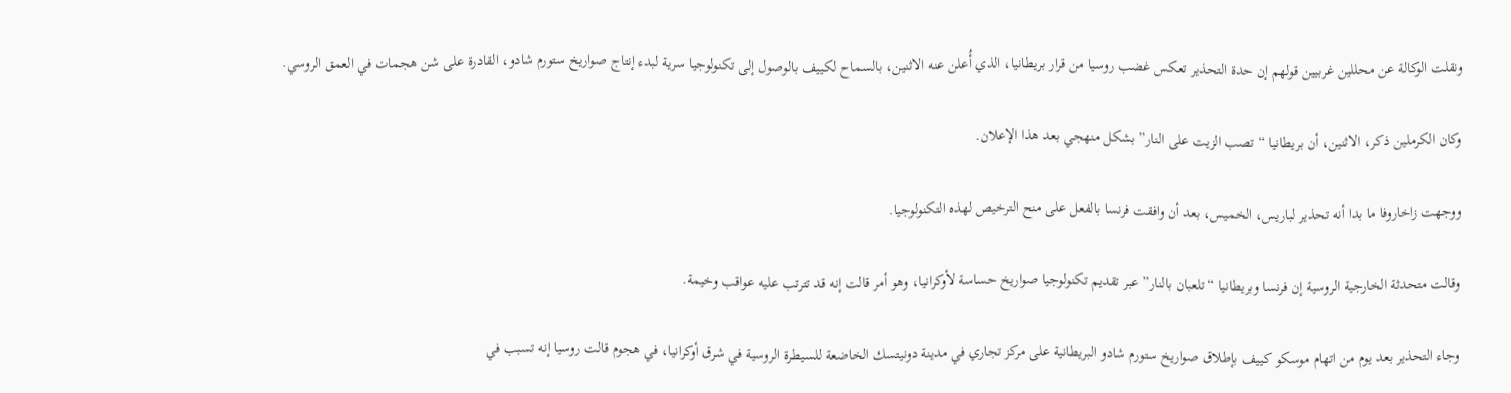ونقلت الوكالة عن محللين غربيين قولهم إن حدة التحذير تعكس غضب روسيا من قرار بريطانيا، الذي أُعلن عنه الاثنين، بالسماح لكييف بالوصول إلى تكنولوجيا سرية لبدء إنتاج صواريخ ستورم شادو، القادرة على شن هجمات في العمق الروسي.

وكان الكرملين ذكر، الاثنين، أن بريطانيا “تصب الزيت على النار” بشكل منهجي بعد هذا الإعلان.

ووجهت زاخاروفا ما بدا أنه تحذير لباريس، الخميس، بعد أن وافقت فرنسا بالفعل على منح الترخيص لهذه التكنولوجيا.

وقالت متحدثة الخارجية الروسية إن فرنسا وبريطانيا “تلعبان بالنار” عبر تقديم تكنولوجيا صواريخ حساسة لأوكرانيا، وهو أمر قالت إنه قد تترتب عليه عواقب وخيمة.

وجاء التحذير بعد يوم من اتهام موسكو كييف بإطلاق صواريخ ستورم شادو البريطانية على مركز تجاري في مدينة دونيتسك الخاضعة للسيطرة الروسية في شرق أوكرانيا، في هجوم قالت روسيا إنه تسبب في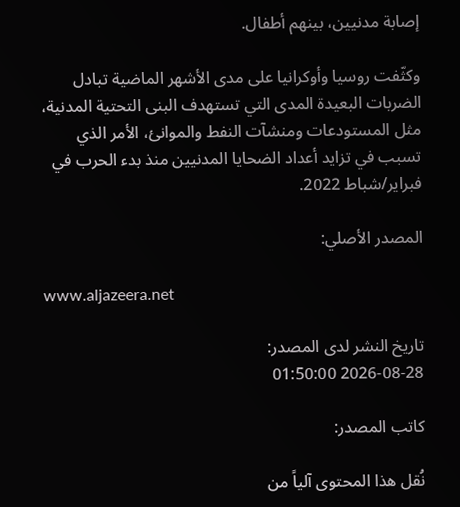إصابة مدنيين، بينهم أطفال.

وكثّفت روسيا وأوكرانيا على مدى الأشهر الماضية تبادل الضربات البعيدة المدى التي تستهدف البنى التحتية المدنية، مثل المستودعات ومنشآت النفط والموانئ، الأمر الذي تسبب في تزايد أعداد الضحايا المدنيين منذ بدء الحرب في فبراير/شباط 2022.

المصدر الأصلي:

www.aljazeera.net

تاريخ النشر لدى المصدر:
2026-08-28 01:50:00

كاتب المصدر:

نُقل هذا المحتوى آلياً من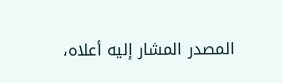المصدر المشار إليه أعلاه،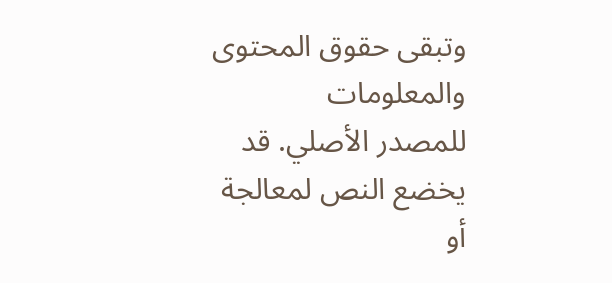وتبقى حقوق المحتوى والمعلومات
للمصدر الأصلي. قد يخضع النص لمعالجة أو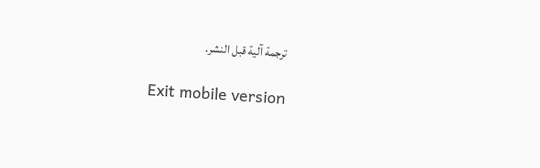ترجمة آلية قبل النشر.

Exit mobile version